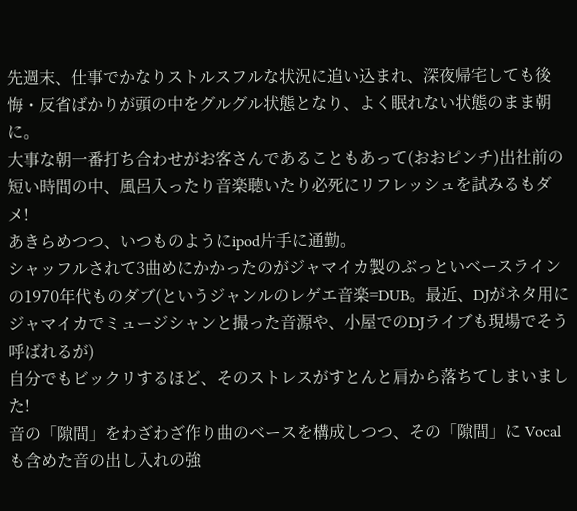先週末、仕事でかなりストルスフルな状況に追い込まれ、深夜帰宅しても後悔・反省ばかりが頭の中をグルグル状態となり、よく眠れない状態のまま朝に。
大事な朝一番打ち合わせがお客さんであることもあって(おおピンチ)出社前の短い時間の中、風呂入ったり音楽聴いたり必死にリフレッシュを試みるもダメ!
あきらめつつ、いつものようにipod片手に通勤。
シャッフルされて3曲めにかかったのがジャマイカ製のぶっといベースラインの1970年代ものダブ(というジャンルのレゲエ音楽=DUB。最近、DJがネタ用にジャマイカでミュージシャンと撮った音源や、小屋でのDJライブも現場でそう呼ばれるが)
自分でもビックリするほど、そのストレスがすとんと肩から落ちてしまいました!
音の「隙間」をわざわざ作り曲のベースを構成しつつ、その「隙間」に Vocalも含めた音の出し入れの強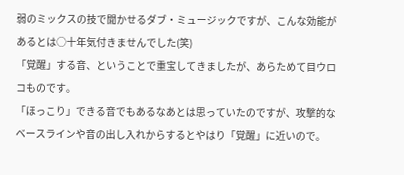弱のミックスの技で聞かせるダブ・ミュージックですが、こんな効能があるとは○十年気付きませんでした(笑)
「覚醒」する音、ということで重宝してきましたが、あらためて目ウロコものです。
「ほっこり」できる音でもあるなあとは思っていたのですが、攻撃的なベースラインや音の出し入れからするとやはり「覚醒」に近いので。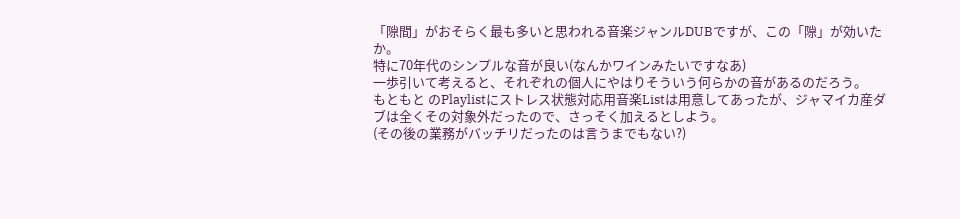「隙間」がおそらく最も多いと思われる音楽ジャンルDUBですが、この「隙」が効いたか。
特に70年代のシンプルな音が良い(なんかワインみたいですなあ)
一歩引いて考えると、それぞれの個人にやはりそういう何らかの音があるのだろう。
もともと のPlaylistにストレス状態対応用音楽Listは用意してあったが、ジャマイカ産ダブは全くその対象外だったので、さっそく加えるとしよう。
(その後の業務がバッチリだったのは言うまでもない?)